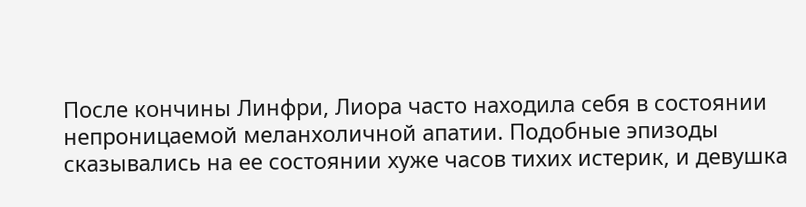После кончины Линфри, Лиора часто находила себя в состоянии непроницаемой меланхоличной апатии. Подобные эпизоды сказывались на ее состоянии хуже часов тихих истерик, и девушка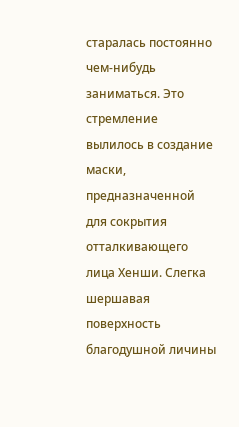старалась постоянно чем-нибудь заниматься. Это стремление вылилось в создание маски, предназначенной для сокрытия отталкивающего лица Хенши. Слегка шершавая поверхность благодушной личины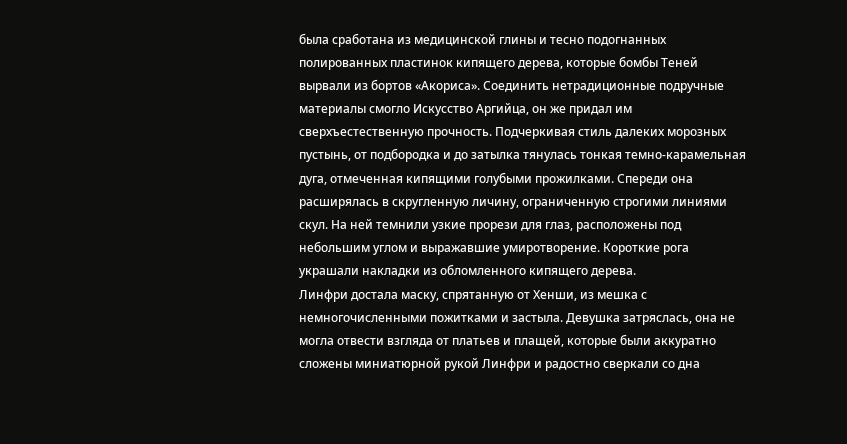была сработана из медицинской глины и тесно подогнанных полированных пластинок кипящего дерева, которые бомбы Теней вырвали из бортов «Акориса». Соединить нетрадиционные подручные материалы смогло Искусство Аргийца, он же придал им сверхъестественную прочность. Подчеркивая стиль далеких морозных пустынь, от подбородка и до затылка тянулась тонкая темно-карамельная дуга, отмеченная кипящими голубыми прожилками. Спереди она расширялась в скругленную личину, ограниченную строгими линиями скул. На ней темнили узкие прорези для глаз, расположены под небольшим углом и выражавшие умиротворение. Короткие рога украшали накладки из обломленного кипящего дерева.
Линфри достала маску, спрятанную от Хенши, из мешка с немногочисленными пожитками и застыла. Девушка затряслась, она не могла отвести взгляда от платьев и плащей, которые были аккуратно сложены миниатюрной рукой Линфри и радостно сверкали со дна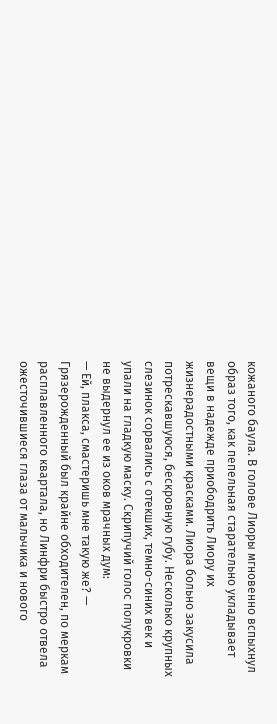кожаного баула. В голове Лиоры мгновенно вспыхнул образ того, как пепельная старательно укладывает вещи в надежде приободрить Лиору их жизнерадостными красками. Лиора больно закусила потрескавшуюся, бескровную губу. Несколько крупных слезинок сорвались с отекших, темно-синих век и упали на гладкую маску. Скрипучий голос полукровки не выдернул ее из оков мрачных дум:
— Ей, плакса, смастеришь мне такую же? — Грязерожденный был крайне обходителен, по меркам расплавленного квартала, но Линфри быстро отвела ожесточившиеся глаза от мальчика и нового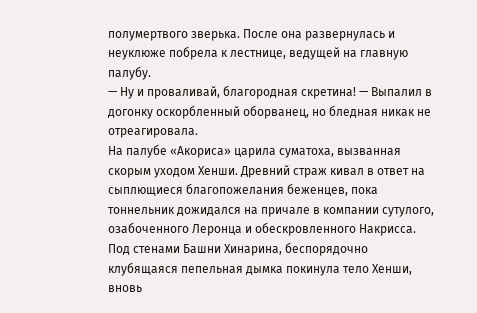полумертвого зверька. После она развернулась и неуклюже побрела к лестнице, ведущей на главную палубу.
— Ну и проваливай, благородная скретина! — Выпалил в догонку оскорбленный оборванец, но бледная никак не отреагировала.
На палубе «Акориса» царила суматоха, вызванная скорым уходом Хенши. Древний страж кивал в ответ на сыплющиеся благопожелания беженцев, пока тоннельник дожидался на причале в компании сутулого, озабоченного Леронца и обескровленного Накрисса. Под стенами Башни Хинарина, беспорядочно клубящаяся пепельная дымка покинула тело Хенши, вновь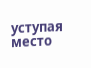уступая место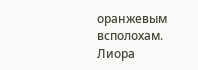оранжевым всполохам.
Лиора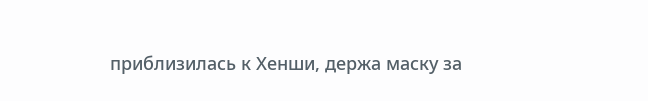приблизилась к Хенши, держа маску за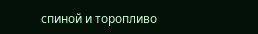спиной и торопливо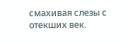смахивая слезы с отекших век.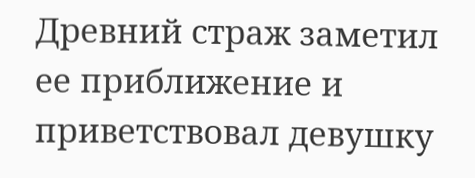Древний страж заметил ее приближение и приветствовал девушку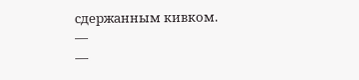сдержанным кивком.
—
—